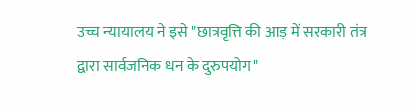उच्च न्यायालय ने इसे "छात्रवृत्ति की आड़ में सरकारी तंत्र द्वारा सार्वजनिक धन के दुरुपयोग"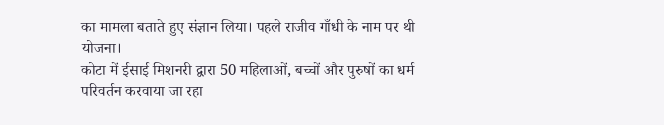का मामला बताते हुए संज्ञान लिया। पहले राजीव गाँधी के नाम पर थी योजना।
कोटा में ईसाई मिशनरी द्वारा 50 महिलाओं, बच्चों और पुरुषों का धर्म परिवर्तन करवाया जा रहा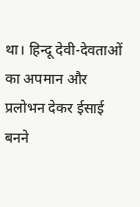था। हिन्दू देवी-देवताओं का अपमान और प्रलोभन देकर ईसाई बनने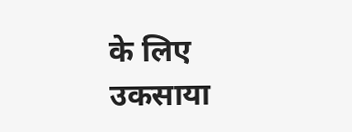के लिए उकसाया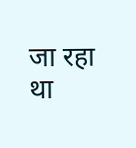जा रहा था